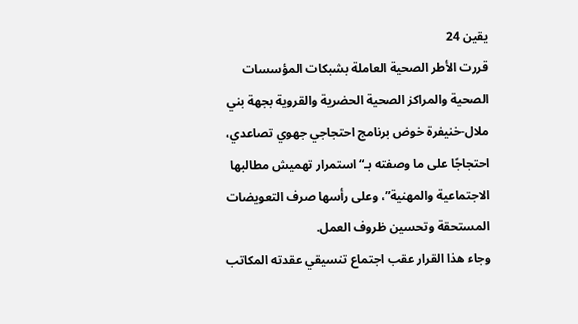يقين 24
قررت الأطر الصحية العاملة بشبكات المؤسسات الصحية والمراكز الصحية الحضرية والقروية بجهة بني ملال-خنيفرة خوض برنامج احتجاجي جهوي تصاعدي، احتجاجًا على ما وصفته بـ“استمرار تهميش مطالبها الاجتماعية والمهنية”، وعلى رأسها صرف التعويضات المستحقة وتحسين ظروف العمل.
وجاء هذا القرار عقب اجتماع تنسيقي عقدته المكاتب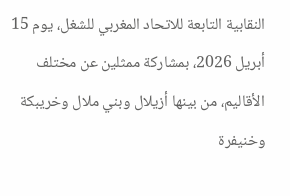النقابية التابعة للاتحاد المغربي للشغل، يوم 15 أبريل 2026، بمشاركة ممثلين عن مختلف الأقاليم، من بينها أزيلال وبني ملال وخريبكة وخنيفرة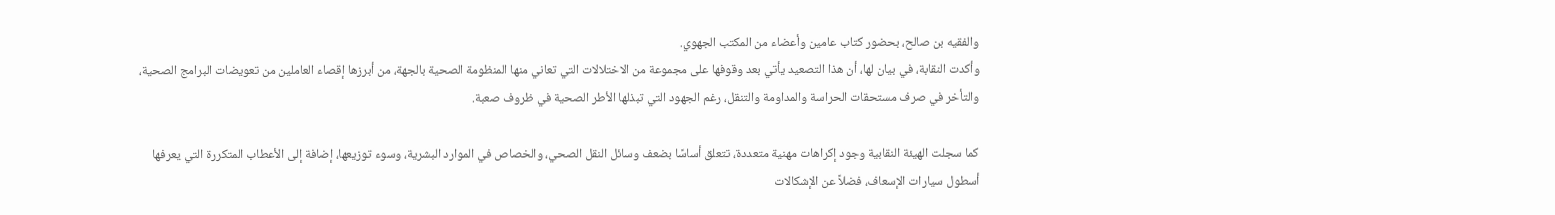والفقيه بن صالح، بحضور كتاب عامين وأعضاء من المكتب الجهوي.
وأكدت النقابة، في بيان لها، أن هذا التصعيد يأتي بعد وقوفها على مجموعة من الاختلالات التي تعاني منها المنظومة الصحية بالجهة، من أبرزها إقصاء العاملين من تعويضات البرامج الصحية، والتأخر في صرف مستحقات الحراسة والمداومة والتنقل، رغم الجهود التي تبذلها الأطر الصحية في ظروف صعبة.

كما سجلت الهيئة النقابية وجود إكراهات مهنية متعددة، تتعلق أساسًا بضعف وسائل النقل الصحي، والخصاص في الموارد البشرية، وسوء توزيعها، إضافة إلى الأعطاب المتكررة التي يعرفها أسطول سيارات الإسعاف، فضلاً عن الإشكالات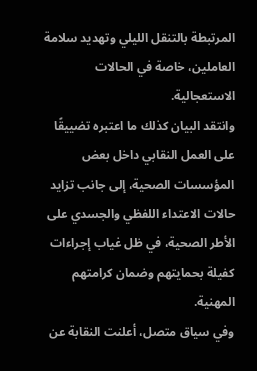المرتبطة بالتنقل الليلي وتهديد سلامة العاملين، خاصة في الحالات الاستعجالية.
وانتقد البيان كذلك ما اعتبره تضييقًا على العمل النقابي داخل بعض المؤسسات الصحية، إلى جانب تزايد حالات الاعتداء اللفظي والجسدي على الأطر الصحية، في ظل غياب إجراءات كفيلة بحمايتهم وضمان كرامتهم المهنية.
وفي سياق متصل، أعلنت النقابة عن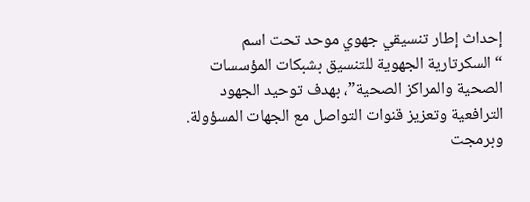إحداث إطار تنسيقي جهوي موحد تحت اسم “السكرتارية الجهوية للتنسيق بشبكات المؤسسات الصحية والمراكز الصحية”، بهدف توحيد الجهود الترافعية وتعزيز قنوات التواصل مع الجهات المسؤولة.
وبرمجت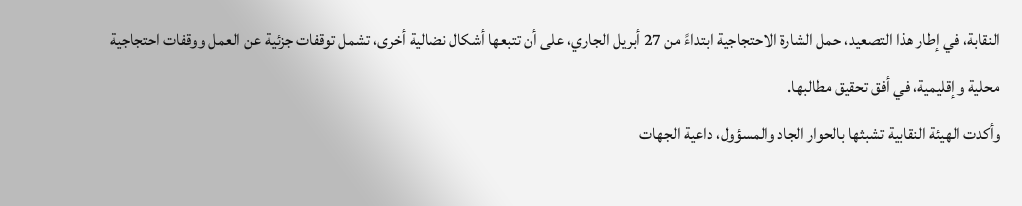النقابة، في إطار هذا التصعيد، حمل الشارة الاحتجاجية ابتداءً من 27 أبريل الجاري، على أن تتبعها أشكال نضالية أخرى، تشمل توقفات جزئية عن العمل ووقفات احتجاجية محلية وإقليمية، في أفق تحقيق مطالبها.
وأكدت الهيئة النقابية تشبثها بالحوار الجاد والمسؤول، داعية الجهات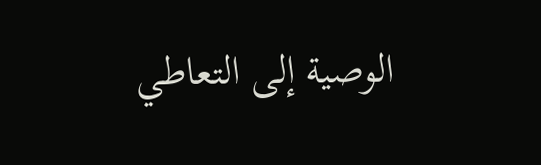الوصية إلى التعاطي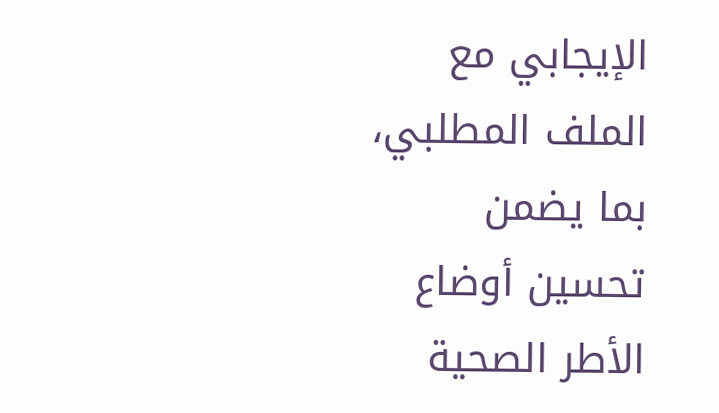الإيجابي مع الملف المطلبي، بما يضمن تحسين أوضاع الأطر الصحية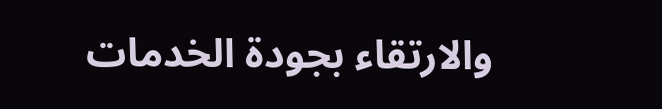والارتقاء بجودة الخدمات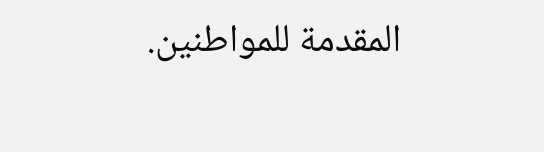المقدمة للمواطنين.